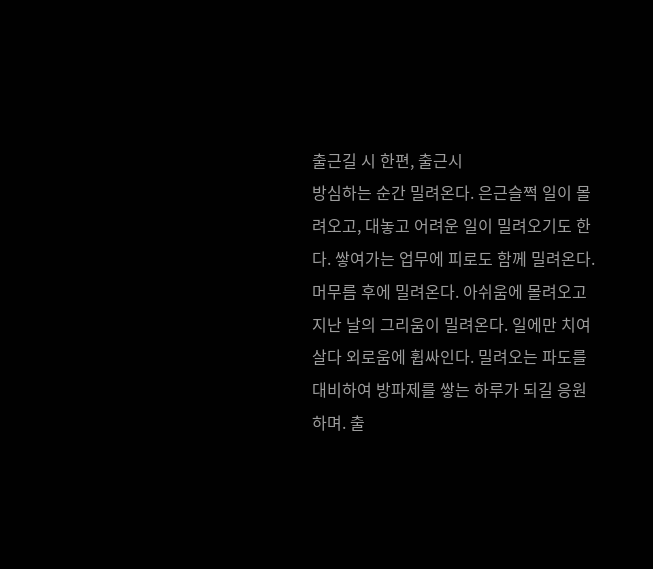출근길 시 한편, 출근시
방심하는 순간 밀려온다. 은근슬쩍 일이 몰려오고, 대놓고 어려운 일이 밀려오기도 한다. 쌓여가는 업무에 피로도 함께 밀려온다. 머무름 후에 밀려온다. 아쉬움에 몰려오고 지난 날의 그리움이 밀려온다. 일에만 치여살다 외로움에 휩싸인다. 밀려오는 파도를 대비하여 방파제를 쌓는 하루가 되길 응원하며. 출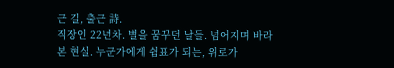근 길, 출근 詩.
직장인 22년차. 별을 꿈꾸던 날들. 넘어지며 바라본 현실. 누군가에게 쉼표가 되는, 위로가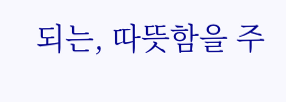되는, 따뜻함을 주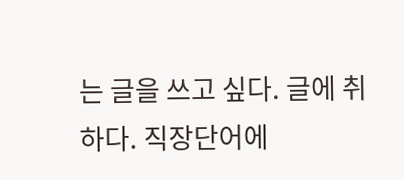는 글을 쓰고 싶다. 글에 취하다. 직장단어에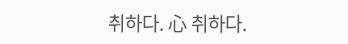취하다. 心 취하다.